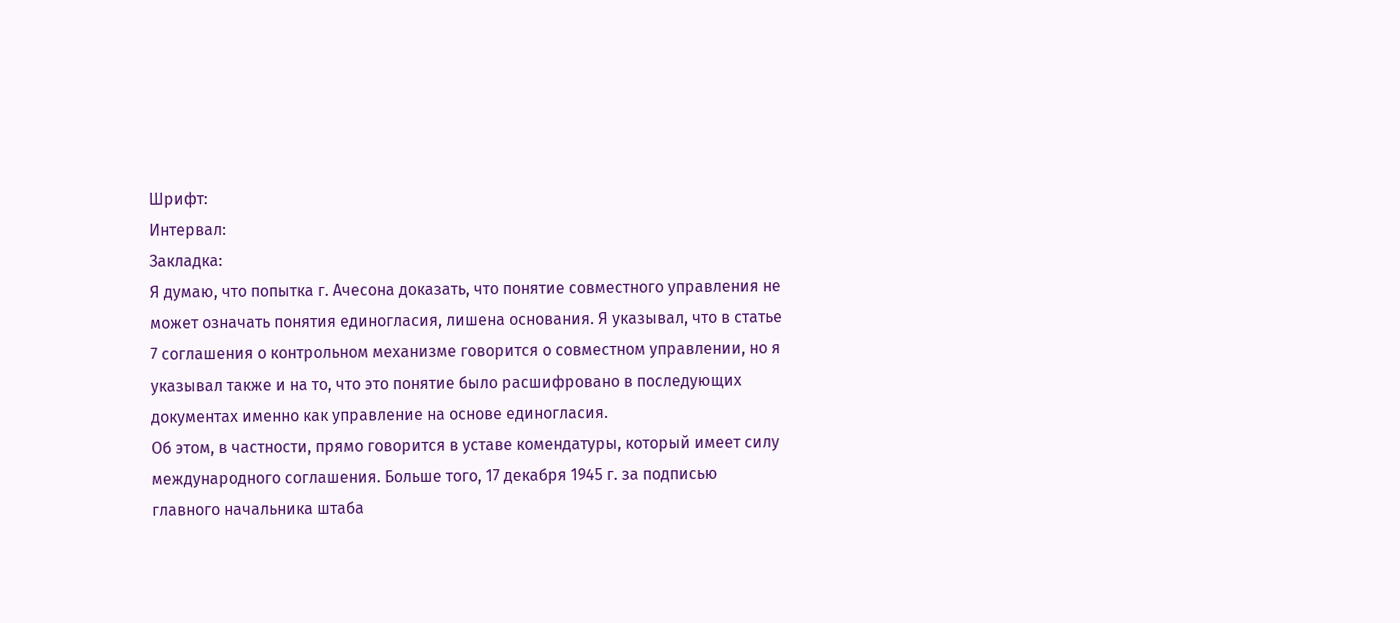Шрифт:
Интервал:
Закладка:
Я думаю, что попытка г. Ачесона доказать, что понятие совместного управления не может означать понятия единогласия, лишена основания. Я указывал, что в статье 7 соглашения о контрольном механизме говорится о совместном управлении, но я указывал также и на то, что это понятие было расшифровано в последующих документах именно как управление на основе единогласия.
Об этом, в частности, прямо говорится в уставе комендатуры, который имеет силу международного соглашения. Больше того, 17 декабря 1945 г. за подписью главного начальника штаба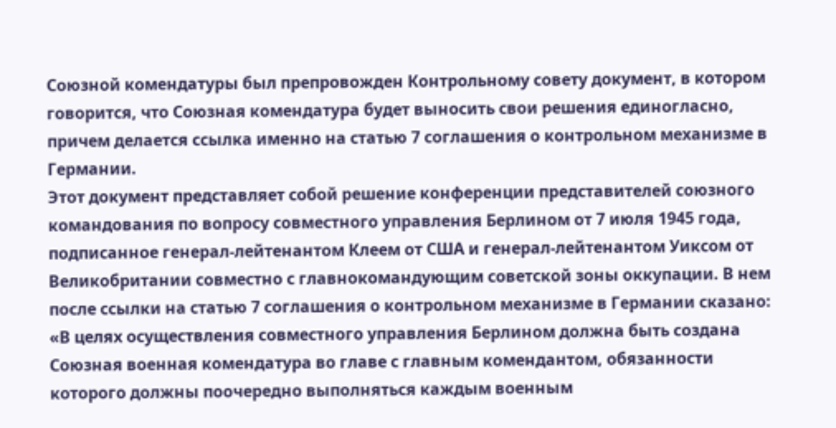Союзной комендатуры был препровожден Контрольному совету документ, в котором говорится, что Союзная комендатура будет выносить свои решения единогласно, причем делается ссылка именно на статью 7 соглашения о контрольном механизме в Германии.
Этот документ представляет собой решение конференции представителей союзного командования по вопросу совместного управления Берлином от 7 июля 1945 года, подписанное генерал-лейтенантом Клеем от США и генерал-лейтенантом Уиксом от Великобритании совместно с главнокомандующим советской зоны оккупации. В нем после ссылки на статью 7 соглашения о контрольном механизме в Германии сказано:
«В целях осуществления совместного управления Берлином должна быть создана Союзная военная комендатура во главе с главным комендантом, обязанности которого должны поочередно выполняться каждым военным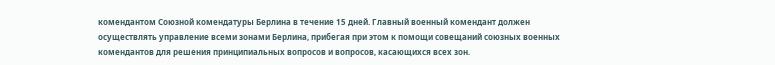комендантом Союзной комендатуры Берлина в течение 15 дней. Главный военный комендант должен осуществлять управление всеми зонами Берлина, прибегая при этом к помощи совещаний союзных военных комендантов для решения принципиальных вопросов и вопросов, касающихся всех зон.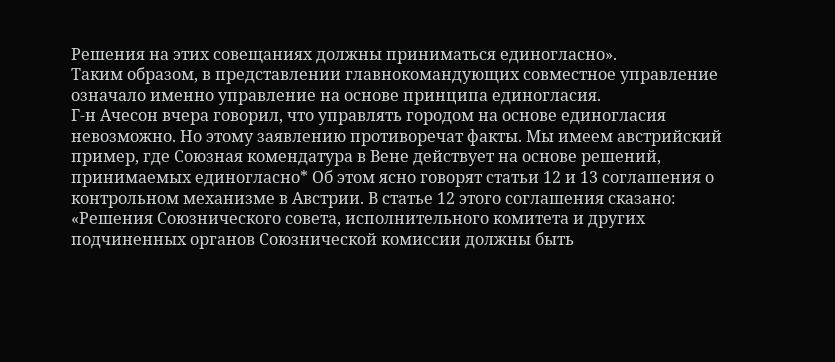Решения на этих совещаниях должны приниматься единогласно».
Таким образом, в представлении главнокомандующих совместное управление означало именно управление на основе принципа единогласия.
Г-н Ачесон вчера говорил, что управлять городом на основе единогласия невозможно. Но этому заявлению противоречат факты. Мы имеем австрийский пример, где Союзная комендатура в Вене действует на основе решений, принимаемых единогласно* Об этом ясно говорят статьи 12 и 13 соглашения о контрольном механизме в Австрии. В статье 12 этого соглашения сказано: «Решения Союзнического совета, исполнительного комитета и других подчиненных органов Союзнической комиссии должны быть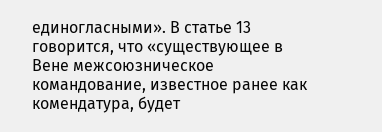единогласными». В статье 13 говорится, что «существующее в Вене межсоюзническое командование, известное ранее как комендатура, будет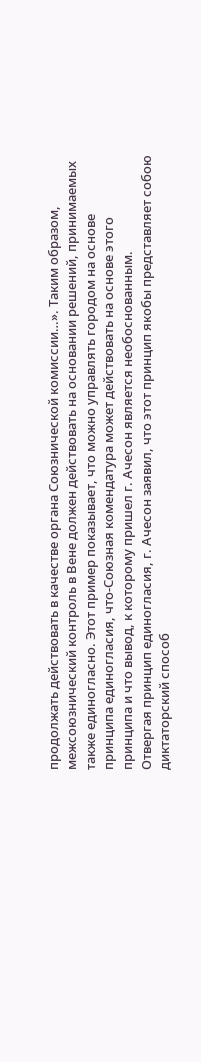продолжать действовать в качестве органа Союзнической комиссии…». Таким образом, межсоюзнический контроль в Вене должен действовать на основании решений, принимаемых также единогласно. Этот пример показывает, что можно управлять городом на основе принципа единогласия, что-Союзная комендатура может действовать на основе этого принципа и что вывод, к которому пришел г. Ачесон является необоснованным.
Отвергая принцип единогласия, г. Ачесон заявил, что этот принцип якобы представляет собою диктаторский способ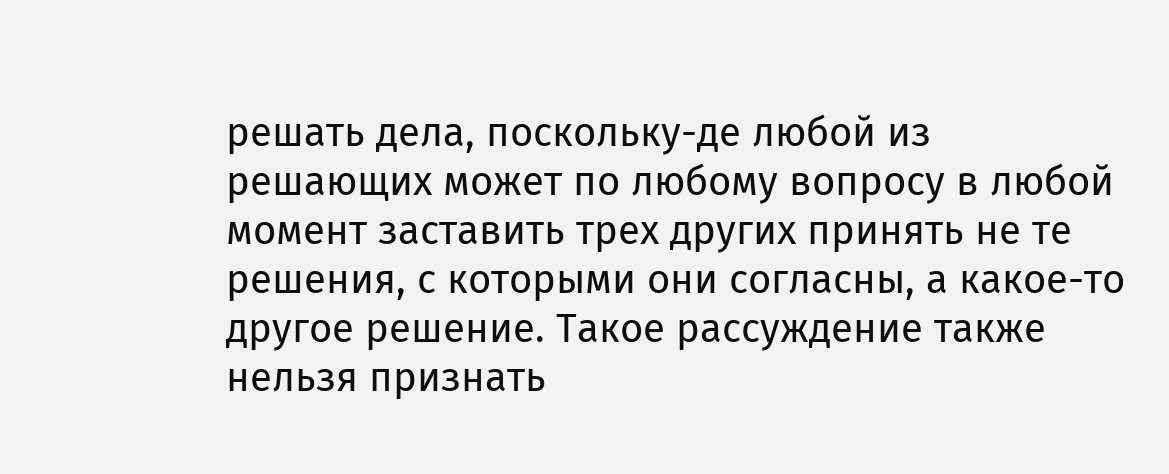решать дела, поскольку-де любой из решающих может по любому вопросу в любой момент заставить трех других принять не те решения, с которыми они согласны, а какое-то другое решение. Такое рассуждение также нельзя признать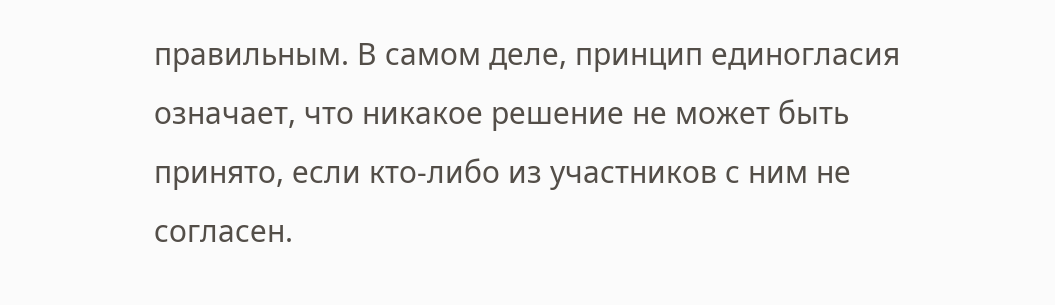правильным. В самом деле, принцип единогласия означает, что никакое решение не может быть принято, если кто-либо из участников с ним не согласен.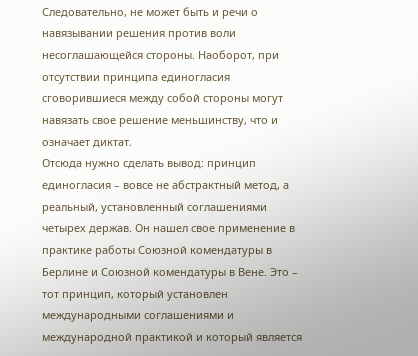Следовательно, не может быть и речи о навязывании решения против воли несоглашающейся стороны. Наоборот, при отсутствии принципа единогласия сговорившиеся между собой стороны могут навязать свое решение меньшинству, что и означает диктат.
Отсюда нужно сделать вывод: принцип единогласия – вовсе не абстрактный метод, а реальный, установленный соглашениями четырех держав. Он нашел свое применение в практике работы Союзной комендатуры в Берлине и Союзной комендатуры в Вене. Это – тот принцип, который установлен международными соглашениями и международной практикой и который является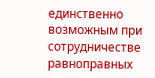единственно возможным при сотрудничестве равноправных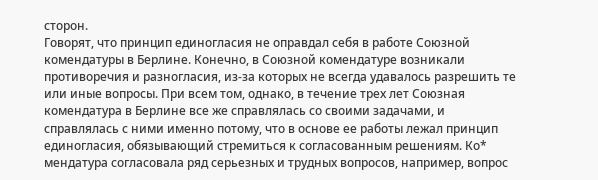сторон.
Говорят, что принцип единогласия не оправдал себя в работе Союзной комендатуры в Берлине. Конечно, в Союзной комендатуре возникали противоречия и разногласия, из-за которых не всегда удавалось разрешить те или иные вопросы. При всем том, однако, в течение трех лет Союзная комендатура в Берлине все же справлялась со своими задачами, и справлялась с ними именно потому, что в основе ее работы лежал принцип единогласия, обязывающий стремиться к согласованным решениям. Ко* мендатура согласовала ряд серьезных и трудных вопросов, например, вопрос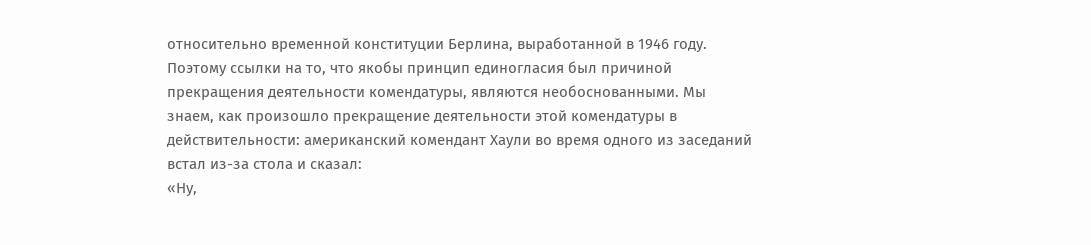относительно временной конституции Берлина, выработанной в 1946 году.
Поэтому ссылки на то, что якобы принцип единогласия был причиной прекращения деятельности комендатуры, являются необоснованными. Мы знаем, как произошло прекращение деятельности этой комендатуры в действительности: американский комендант Хаули во время одного из заседаний встал из-за стола и сказал:
«Ну,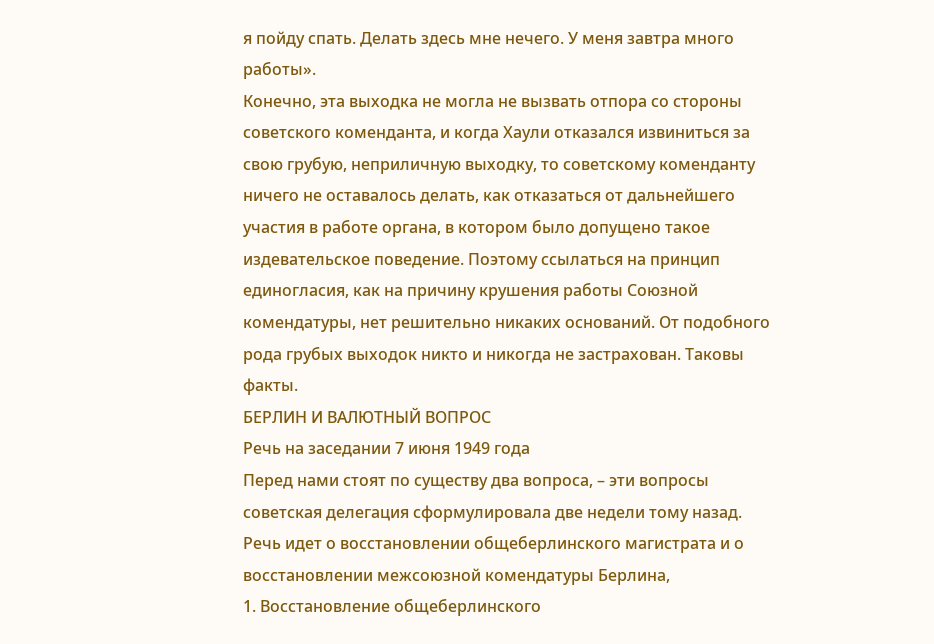я пойду спать. Делать здесь мне нечего. У меня завтра много работы».
Конечно, эта выходка не могла не вызвать отпора со стороны советского коменданта, и когда Хаули отказался извиниться за свою грубую, неприличную выходку, то советскому коменданту ничего не оставалось делать, как отказаться от дальнейшего участия в работе органа, в котором было допущено такое издевательское поведение. Поэтому ссылаться на принцип единогласия, как на причину крушения работы Союзной комендатуры, нет решительно никаких оснований. От подобного рода грубых выходок никто и никогда не застрахован. Таковы факты.
БЕРЛИН И ВАЛЮТНЫЙ ВОПРОС
Речь на заседании 7 июня 1949 года
Перед нами стоят по существу два вопроса, – эти вопросы советская делегация сформулировала две недели тому назад. Речь идет о восстановлении общеберлинского магистрата и о восстановлении межсоюзной комендатуры Берлина,
1. Восстановление общеберлинского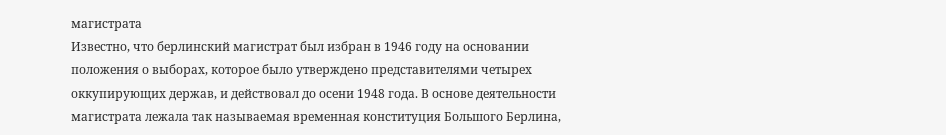магистрата
Известно, что берлинский магистрат был избран в 1946 году на основании положения о выборах, которое было утверждено представителями четырех оккупирующих держав, и действовал до осени 1948 года. В основе деятельности магистрата лежала так называемая временная конституция Большого Берлина,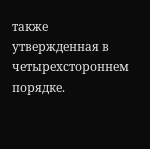также утвержденная в четырехстороннем порядке.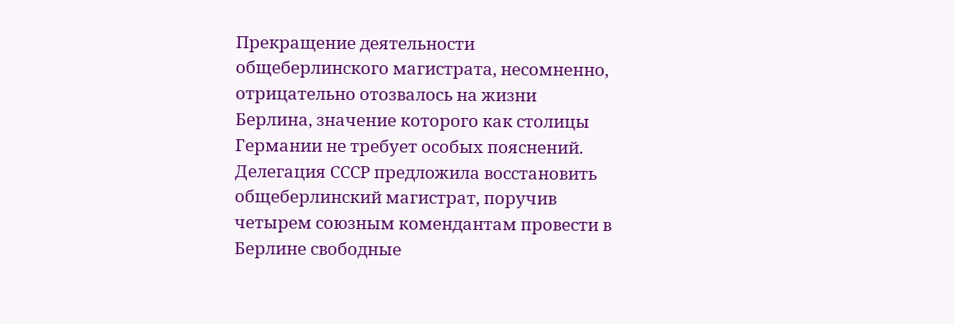Прекращение деятельности общеберлинского магистрата, несомненно, отрицательно отозвалось на жизни Берлина, значение которого как столицы Германии не требует особых пояснений. Делегация СССР предложила восстановить общеберлинский магистрат, поручив четырем союзным комендантам провести в Берлине свободные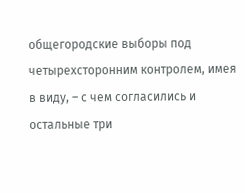общегородские выборы под четырехсторонним контролем, имея в виду, – с чем согласились и остальные три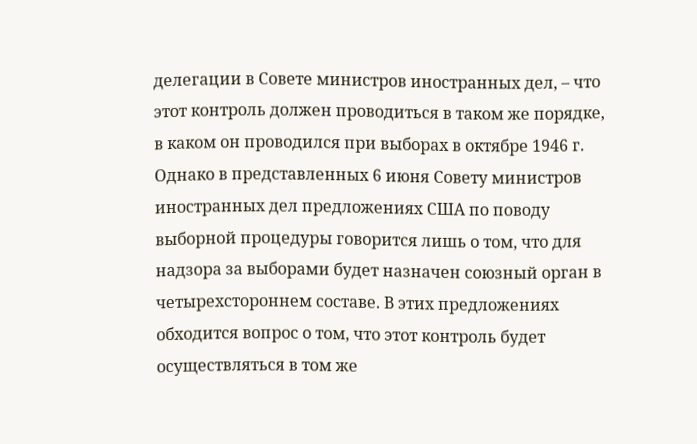делегации в Совете министров иностранных дел, – что этот контроль должен проводиться в таком же порядке, в каком он проводился при выборах в октябре 1946 г.
Однако в представленных 6 июня Совету министров иностранных дел предложениях США по поводу выборной процедуры говорится лишь о том, что для надзора за выборами будет назначен союзный орган в четырехстороннем составе. В этих предложениях обходится вопрос о том, что этот контроль будет осуществляться в том же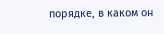порядке, в каком он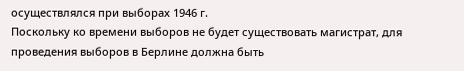осуществлялся при выборах 1946 г.
Поскольку ко времени выборов не будет существовать магистрат, для проведения выборов в Берлине должна быть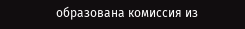образована комиссия из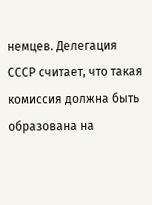немцев. Делегация СССР считает, что такая комиссия должна быть образована на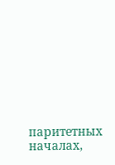паритетных началах,